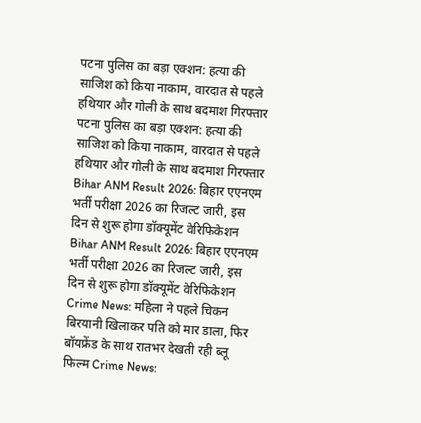पटना पुलिस का बड़ा एक्शन: हत्या की साजिश को किया नाकाम, वारदात से पहले हथियार और गोली के साथ बदमाश गिरफ्तार पटना पुलिस का बड़ा एक्शन: हत्या की साजिश को किया नाकाम, वारदात से पहले हथियार और गोली के साथ बदमाश गिरफ्तार Bihar ANM Result 2026: बिहार एएनएम भर्ती परीक्षा 2026 का रिजल्ट जारी, इस दिन से शुरू होगा डॉक्यूमेंट वेरिफिकेशन Bihar ANM Result 2026: बिहार एएनएम भर्ती परीक्षा 2026 का रिजल्ट जारी, इस दिन से शुरू होगा डॉक्यूमेंट वेरिफिकेशन Crime News: महिला ने पहले चिकन बिरयानी खिलाकर पति को मार डाला, फिर बॉयफ्रेंड के साथ रातभर देखती रही ब्लू फिल्म Crime News: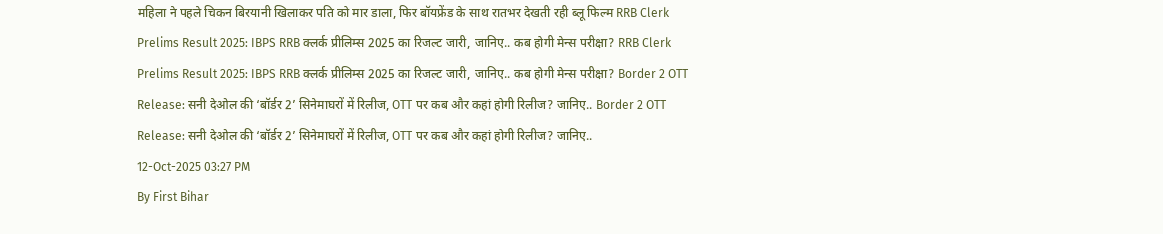महिला ने पहले चिकन बिरयानी खिलाकर पति को मार डाला, फिर बॉयफ्रेंड के साथ रातभर देखती रही ब्लू फिल्म RRB Clerk Prelims Result 2025: IBPS RRB क्लर्क प्रीलिम्स 2025 का रिजल्ट जारी, जानिए.. कब होगी मेन्स परीक्षा? RRB Clerk Prelims Result 2025: IBPS RRB क्लर्क प्रीलिम्स 2025 का रिजल्ट जारी, जानिए.. कब होगी मेन्स परीक्षा? Border 2 OTT Release: सनी देओल की ‘बॉर्डर 2’ सिनेमाघरों में रिलीज, OTT पर कब और कहां होगी रिलीज? जानिए.. Border 2 OTT Release: सनी देओल की ‘बॉर्डर 2’ सिनेमाघरों में रिलीज, OTT पर कब और कहां होगी रिलीज? जानिए..
12-Oct-2025 03:27 PM
By First Bihar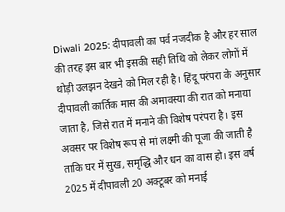Diwali 2025: दीपावली का पर्व नजदीक है और हर साल की तरह इस बार भी इसकी सही तिथि को लेकर लोगों में थोड़ी उलझन देखने को मिल रही है। हिंदू परंपरा के अनुसार दीपावली कार्तिक मास की अमावस्या की रात को मनाया जाता है, जिसे रात में मनाने की विशेष परंपरा है। इस अवसर पर विशेष रूप से मां लक्ष्मी की पूजा की जाती है ताकि घर में सुख, समृद्धि और धन का वास हो। इस वर्ष 2025 में दीपावली 20 अक्टूबर को मनाई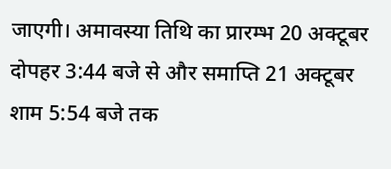जाएगी। अमावस्या तिथि का प्रारम्भ 20 अक्टूबर दोपहर 3:44 बजे से और समाप्ति 21 अक्टूबर शाम 5:54 बजे तक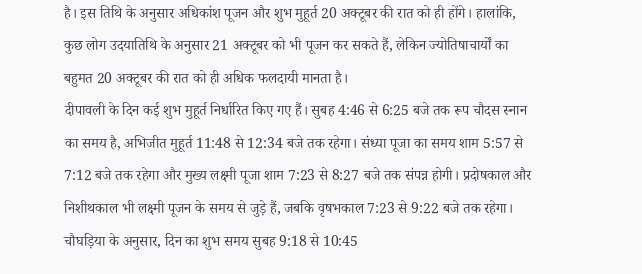है। इस तिथि के अनुसार अधिकांश पूजन और शुभ मुहूर्त 20 अक्टूबर की रात को ही होंगे। हालांकि, कुछ लोग उदयातिथि के अनुसार 21 अक्टूबर को भी पूजन कर सकते हैं, लेकिन ज्योतिषाचार्यों का बहुमत 20 अक्टूबर की रात को ही अधिक फलदायी मानता है।
दीपावली के दिन कई शुभ मुहूर्त निर्धारित किए गए हैं। सुबह 4:46 से 6:25 बजे तक रूप चौदस स्नान का समय है, अभिजीत मुहूर्त 11:48 से 12:34 बजे तक रहेगा। संध्या पूजा का समय शाम 5:57 से 7:12 बजे तक रहेगा और मुख्य लक्ष्मी पूजा शाम 7:23 से 8:27 बजे तक संपन्न होगी। प्रदोषकाल और निशीथकाल भी लक्ष्मी पूजन के समय से जुड़े हैं, जबकि वृषभकाल 7:23 से 9:22 बजे तक रहेगा। चौघड़िया के अनुसार, दिन का शुभ समय सुबह 9:18 से 10:45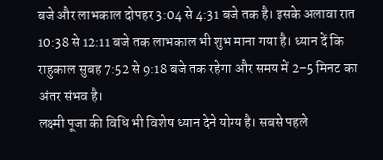बजे और लाभकाल दोपहर 3:04 से 4:31 बजे तक है। इसके अलावा रात 10:38 से 12:11 बजे तक लाभकाल भी शुभ माना गया है। ध्यान दें कि राहुकाल सुबह 7:52 से 9:18 बजे तक रहेगा और समय में 2–5 मिनट का अंतर संभव है।
लक्ष्मी पूजा की विधि भी विशेष ध्यान देने योग्य है। सबसे पहले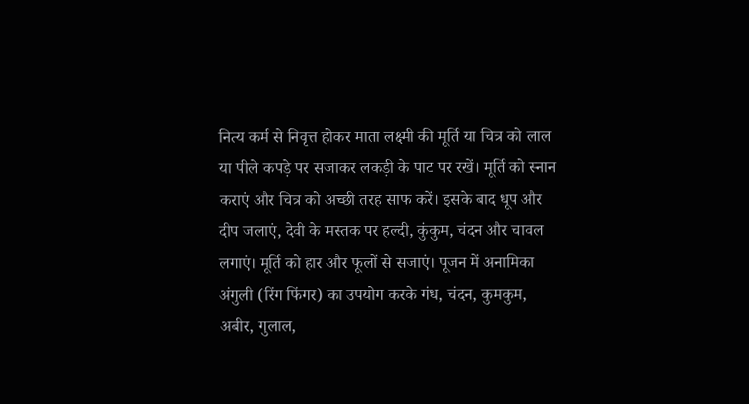नित्य कर्म से निवृत्त होकर माता लक्ष्मी की मूर्ति या चित्र को लाल या पीले कपड़े पर सजाकर लकड़ी के पाट पर रखें। मूर्ति को स्नान कराएं और चित्र को अच्छी तरह साफ करें। इसके बाद धूप और दीप जलाएं, देवी के मस्तक पर हल्दी, कुंकुम, चंदन और चावल लगाएं। मूर्ति को हार और फूलों से सजाएं। पूजन में अनामिका अंगुली (रिंग फिंगर) का उपयोग करके गंध, चंदन, कुमकुम, अबीर, गुलाल,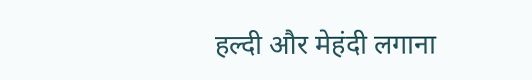हल्दी और मेहंदी लगाना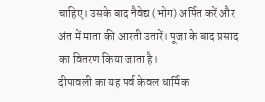चाहिए। उसके बाद नैवेद्य (भोग) अर्पित करें और अंत में माता की आरती उतारें। पूजा के बाद प्रसाद का वितरण किया जाता है।
दीपावली का यह पर्व केवल धार्मिक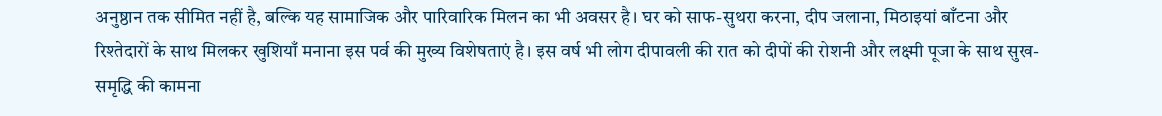अनुष्ठान तक सीमित नहीं है, बल्कि यह सामाजिक और पारिवारिक मिलन का भी अवसर है। घर को साफ-सुथरा करना, दीप जलाना, मिठाइयां बाँटना और रिश्तेदारों के साथ मिलकर खुशियाँ मनाना इस पर्व की मुख्य विशेषताएं है। इस वर्ष भी लोग दीपावली की रात को दीपों की रोशनी और लक्ष्मी पूजा के साथ सुख-समृद्धि की कामना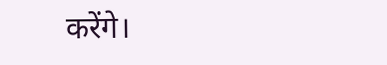करेंगे।